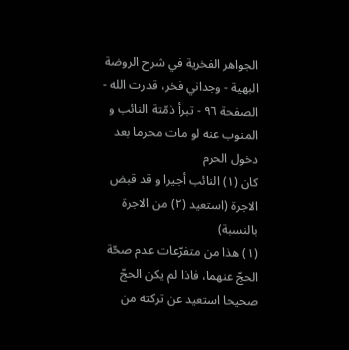الجواهر الفخرية في شرح الروضة البهية - وجداني فخر، قدرت الله - الصفحة ٩٦ - تبرأ ذمّتة النائب و المنوب عنه لو مات محرما بعد دخول الحرم
كان (١) النائب أجيرا و قد قبض الاجرة (استعيد (٢) من الاجرة بالنسبة)
(١) هذا من متفرّعات عدم صحّة الحجّ عنهما، فاذا لم يكن الحجّ صحيحا استعيد عن تركته من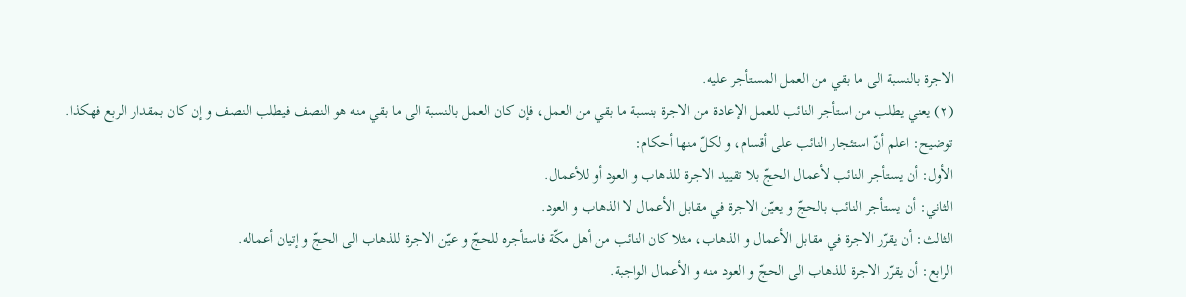الاجرة بالنسبة الى ما بقي من العمل المستأجر عليه.
(٢) يعني يطلب من استأجر النائب للعمل الإعادة من الاجرة بنسبة ما بقي من العمل، فإن كان العمل بالنسبة الى ما بقي منه هو النصف فيطلب النصف و إن كان بمقدار الربع فهكذا.
توضيح: اعلم أنّ استئجار النائب على أقسام، و لكلّ منها أحكام:
الأول: أن يستأجر النائب لأعمال الحجّ بلا تقييد الاجرة للذهاب و العود أو للأعمال.
الثاني: أن يستأجر النائب بالحجّ و يعيّن الاجرة في مقابل الأعمال لا الذهاب و العود.
الثالث: أن يقرّر الاجرة في مقابل الأعمال و الذهاب، مثلا كان النائب من أهل مكّة فاستأجره للحجّ و عيّن الاجرة للذهاب الى الحجّ و إتيان أعماله.
الرابع: أن يقرّر الاجرة للذهاب الى الحجّ و العود منه و الأعمال الواجبة.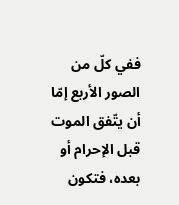ففي كلّ من الصور الأربع إمّا أن يتّفق الموت قبل الإحرام أو بعده، فتكون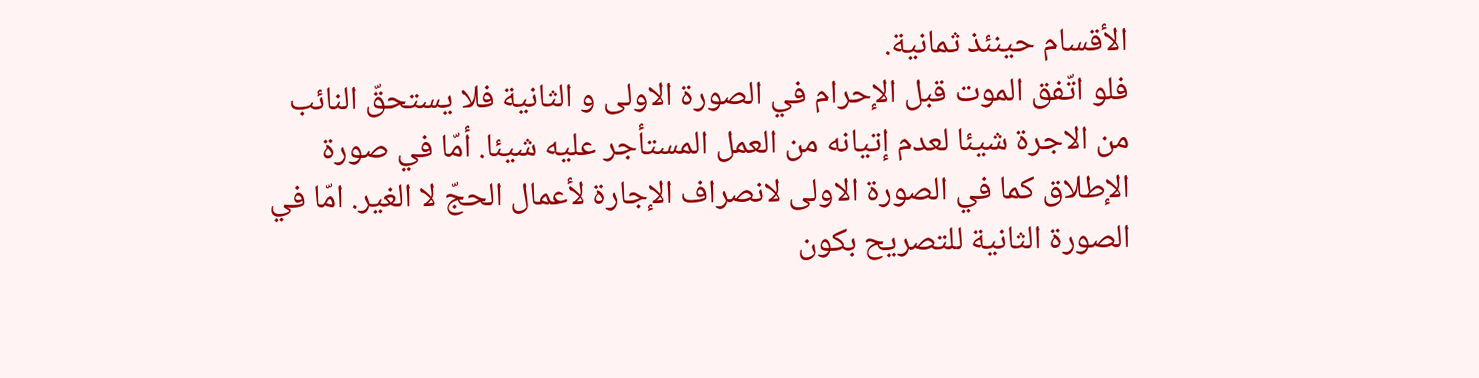الأقسام حينئذ ثمانية.
فلو اتّفق الموت قبل الإحرام في الصورة الاولى و الثانية فلا يستحقّ النائب من الاجرة شيئا لعدم إتيانه من العمل المستأجر عليه شيئا. أمّا في صورة الإطلاق كما في الصورة الاولى لانصراف الإجارة لأعمال الحجّ لا الغير. امّا في الصورة الثانية للتصريح بكون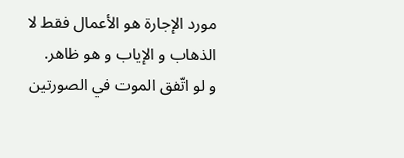مورد الإجارة هو الأعمال فقط لا الذهاب و الإياب و هو ظاهر.
و لو اتّفق الموت في الصورتين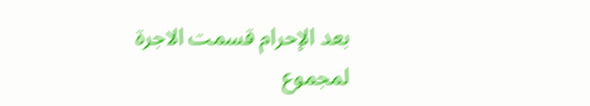بعد الإحرام قسمت الاجرة لمجموع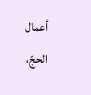أعمال الحجّ،